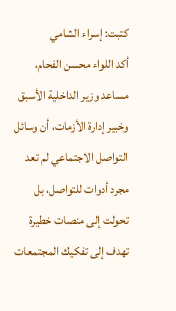كتبت: إسراء الشامي
أكد اللواء محسن الفحام، مساعد وزير الداخلية الأسبق وخبير إدارة الأزمات، أن وسائل التواصل الاجتماعي لم تعد مجرد أدوات للتواصل، بل تحولت إلى منصات خطيرة تهدف إلى تفكيك المجتمعات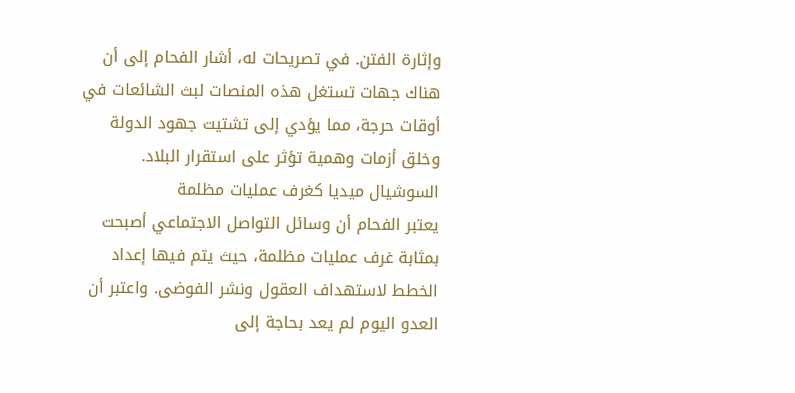وإثارة الفتن. في تصريحات له، أشار الفحام إلى أن هناك جهات تستغل هذه المنصات لبث الشائعات في أوقات حرجة، مما يؤدي إلى تشتيت جهود الدولة وخلق أزمات وهمية تؤثر على استقرار البلاد.
السوشيال ميديا كغرف عمليات مظلمة
يعتبر الفحام أن وسائل التواصل الاجتماعي أصبحت بمثابة غرف عمليات مظلمة، حيث يتم فيها إعداد الخطط لاستهداف العقول ونشر الفوضى. واعتبر أن العدو اليوم لم يعد بحاجة إلى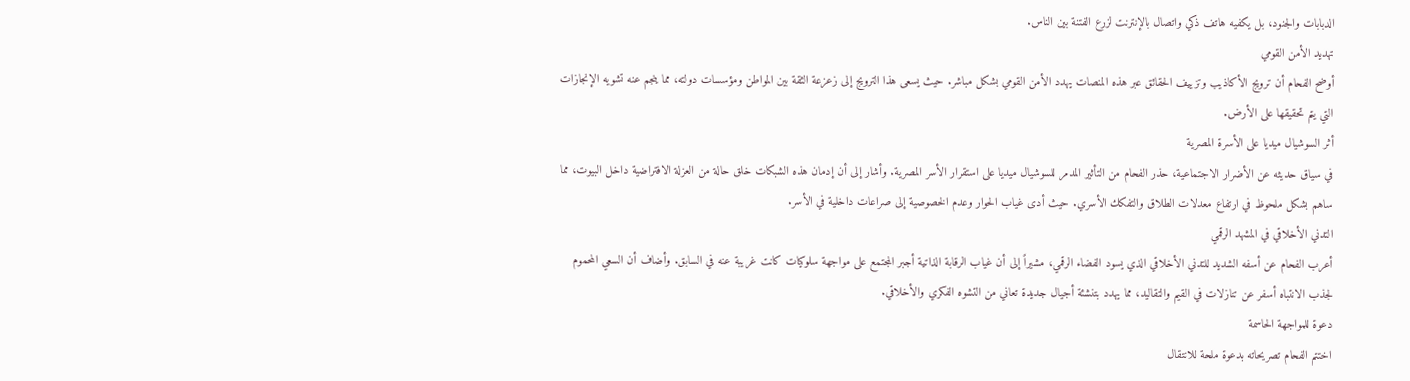الدبابات والجنود، بل يكفيه هاتف ذكي واتصال بالإنترنت لزرع الفتنة بين الناس.
تهديد الأمن القومي
أوضح الفحام أن ترويج الأكاذيب وتزييف الحقائق عبر هذه المنصات يهدد الأمن القومي بشكل مباشر. حيث يسعى هذا الترويج إلى زعزعة الثقة بين المواطن ومؤسسات دولته، مما ينجم عنه تشويه الإنجازات التي يتم تحقيقها على الأرض.
أثر السوشيال ميديا على الأسرة المصرية
في سياق حديثه عن الأضرار الاجتماعية، حذر الفحام من التأثير المدمر للسوشيال ميديا على استقرار الأسر المصرية. وأشار إلى أن إدمان هذه الشبكات خلق حالة من العزلة الافتراضية داخل البيوت، مما ساهم بشكل ملحوظ في ارتفاع معدلات الطلاق والتفكك الأسري. حيث أدى غياب الحوار وعدم الخصوصية إلى صراعات داخلية في الأسر.
التدني الأخلاقي في المشهد الرقمي
أعرب الفحام عن أسفه الشديد للتدني الأخلاقي الذي يسود الفضاء الرقمي، مشيراً إلى أن غياب الرقابة الذاتية أجبر المجتمع على مواجهة سلوكيات كانت غريبة عنه في السابق. وأضاف أن السعي المحموم لجذب الانتباه أسفر عن تنازلات في القيم والتقاليد، مما يهدد بتنشئة أجيال جديدة تعاني من التشوه الفكري والأخلاقي.
دعوة للمواجهة الحاسمة
اختتم الفحام تصريحاته بدعوة ملحة للانتقال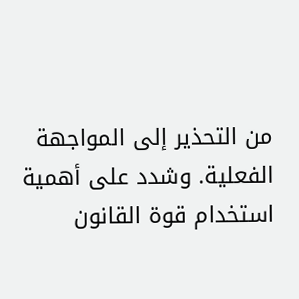من التحذير إلى المواجهة الفعلية. وشدد على أهمية استخدام قوة القانون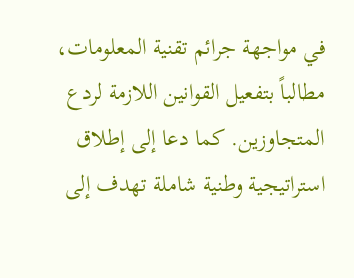في مواجهة جرائم تقنية المعلومات، مطالباً بتفعيل القوانين اللازمة لردع المتجاوزين. كما دعا إلى إطلاق استراتيجية وطنية شاملة تهدف إلى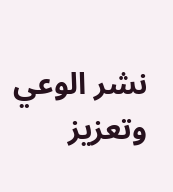نشر الوعي وتعزيز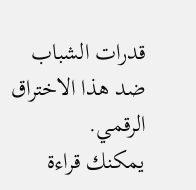قدرات الشباب ضد هذا الاختراق الرقمي.
يمكنك قراءة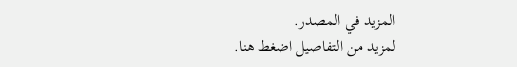المزيد في المصدر.
لمزيد من التفاصيل اضغط هنا.